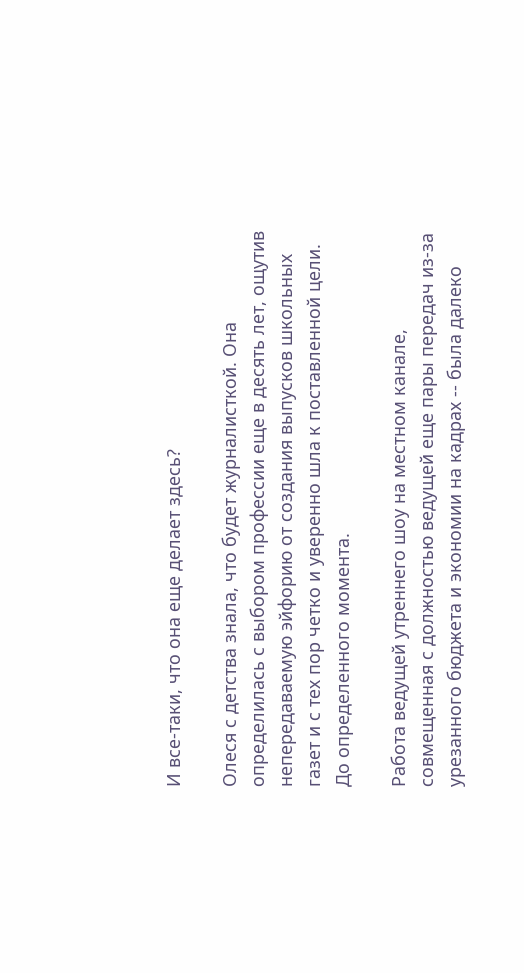И все-таки, что она еще делает здесь?

Олеся с детства знала, что будет журналисткой. Она определилась с выбором профессии еще в десять лет, ощутив непередаваемую эйфорию от создания выпусков школьных газет и с тех пор четко и уверенно шла к поставленной цели. До определенного момента.

Работа ведущей утреннего шоу на местном канале, совмещенная с должностью ведущей еще пары передач из-за урезанного бюджета и экономии на кадрах -- была далеко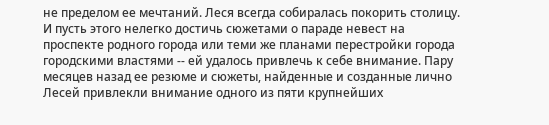не пределом ее мечтаний. Леся всегда собиралась покорить столицу. И пусть этого нелегко достичь сюжетами о параде невест на проспекте родного города или теми же планами перестройки города городскими властями -- ей удалось привлечь к себе внимание. Пару месяцев назад ее резюме и сюжеты, найденные и созданные лично Лесей привлекли внимание одного из пяти крупнейших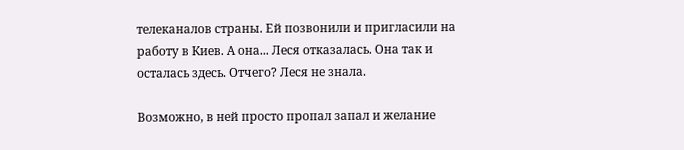телеканалов страны. Ей позвонили и пригласили на работу в Киев. А она... Леся отказалась. Она так и осталась здесь. Отчего? Леся не знала.

Возможно, в ней просто пропал запал и желание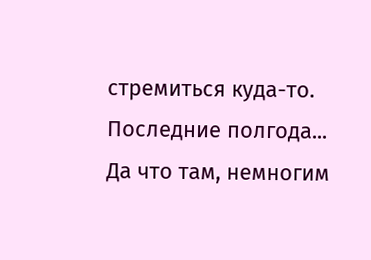стремиться куда-то. Последние полгода... Да что там, немногим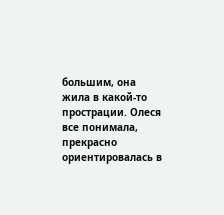большим, она жила в какой-то прострации. Олеся все понимала, прекрасно ориентировалась в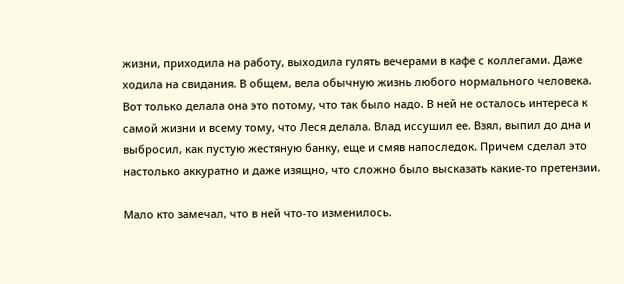жизни, приходила на работу, выходила гулять вечерами в кафе с коллегами. Даже ходила на свидания. В общем, вела обычную жизнь любого нормального человека. Вот только делала она это потому, что так было надо. В ней не осталось интереса к самой жизни и всему тому, что Леся делала. Влад иссушил ее. Взял, выпил до дна и выбросил, как пустую жестяную банку, еще и смяв напоследок. Причем сделал это настолько аккуратно и даже изящно, что сложно было высказать какие-то претензии.

Мало кто замечал, что в ней что-то изменилось.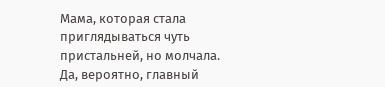Мама, которая стала приглядываться чуть пристальней, но молчала. Да, вероятно, главный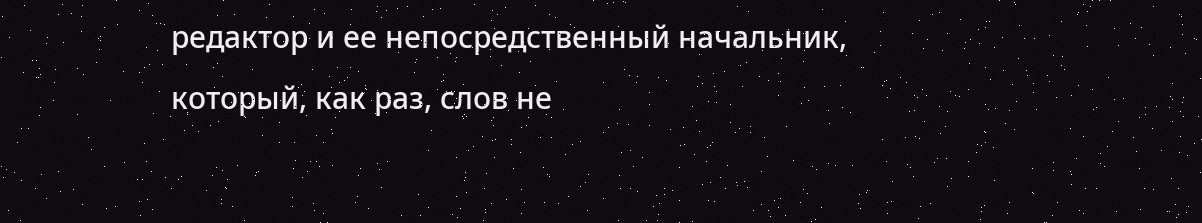редактор и ее непосредственный начальник, который, как раз, слов не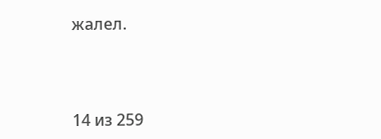жалел.



14 из 259